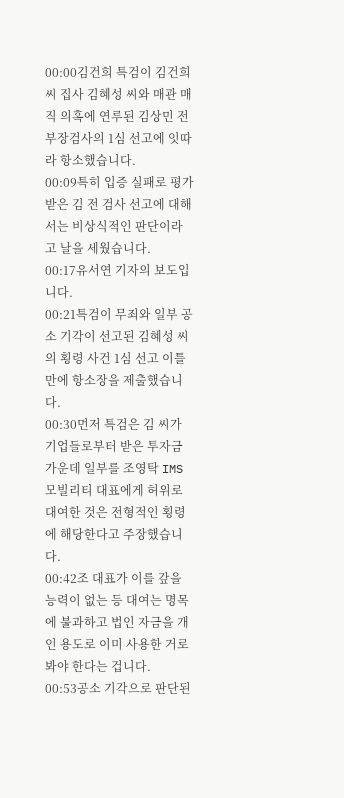00:00김건희 특검이 김건희 씨 집사 김혜성 씨와 매관 매직 의혹에 연루된 김상민 전 부장검사의 1심 선고에 잇따라 항소했습니다.
00:09특히 입증 실패로 평가받은 김 전 검사 선고에 대해서는 비상식적인 판단이라고 날을 세웠습니다.
00:17유서연 기자의 보도입니다.
00:21특검이 무죄와 일부 공소 기각이 선고된 김혜성 씨의 횡령 사건 1심 선고 이틀 만에 항소장을 제출했습니다.
00:30먼저 특검은 김 씨가 기업들로부터 받은 투자금 가운데 일부를 조영탁 IMS 모빌리티 대표에게 허위로 대여한 것은 전형적인 횡령에 해당한다고 주장했습니다.
00:42조 대표가 이를 갚을 능력이 없는 등 대여는 명목에 불과하고 법인 자금을 개인 용도로 이미 사용한 거로 봐야 한다는 겁니다.
00:53공소 기각으로 판단된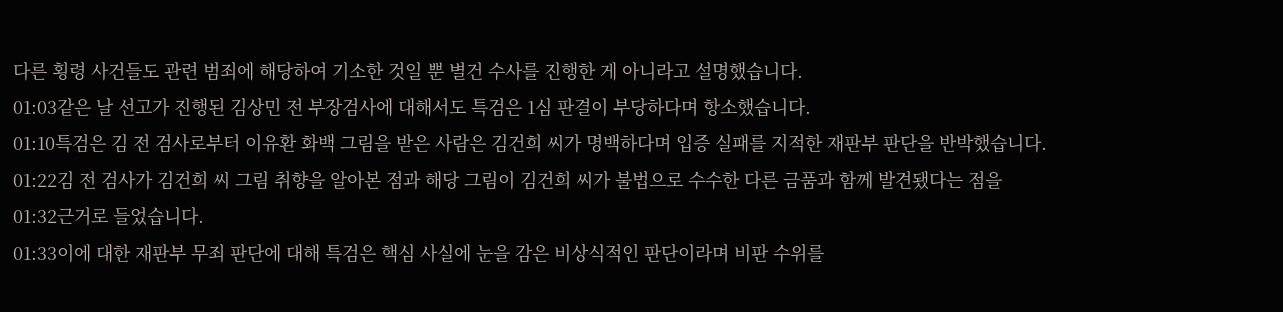다른 횡령 사건들도 관련 범죄에 해당하여 기소한 것일 뿐 별건 수사를 진행한 게 아니라고 설명했습니다.
01:03같은 날 선고가 진행된 김상민 전 부장검사에 대해서도 특검은 1심 판결이 부당하다며 항소했습니다.
01:10특검은 김 전 검사로부터 이유환 화백 그림을 받은 사람은 김건희 씨가 명백하다며 입증 실패를 지적한 재판부 판단을 반박했습니다.
01:22김 전 검사가 김건희 씨 그림 취향을 알아본 점과 해당 그림이 김건희 씨가 불법으로 수수한 다른 금품과 함께 발견됐다는 점을
01:32근거로 들었습니다.
01:33이에 대한 재판부 무죄 판단에 대해 특검은 핵심 사실에 눈을 감은 비상식적인 판단이라며 비판 수위를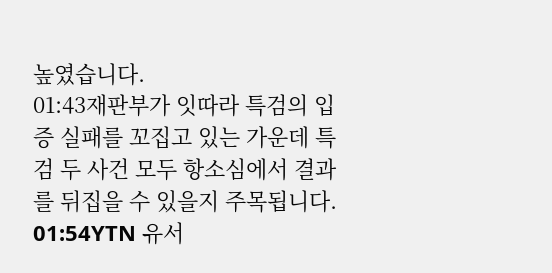높였습니다.
01:43재판부가 잇따라 특검의 입증 실패를 꼬집고 있는 가운데 특검 두 사건 모두 항소심에서 결과를 뒤집을 수 있을지 주목됩니다.
01:54YTN 유서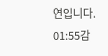연입니다.
01:55감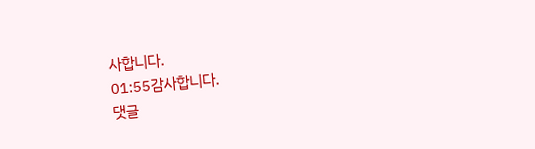사합니다.
01:55감사합니다.
댓글